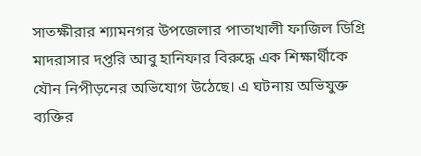সাতক্ষীরার শ্যামনগর উপজেলার পাতাখালী ফাজিল ডিগ্রি মাদরাসার দপ্তরি আবু হানিফার বিরুদ্ধে এক শিক্ষার্থীকে যৌন নিপীড়নের অভিযোগ উঠেছে। এ ঘটনায় অভিযুক্ত ব্যক্তির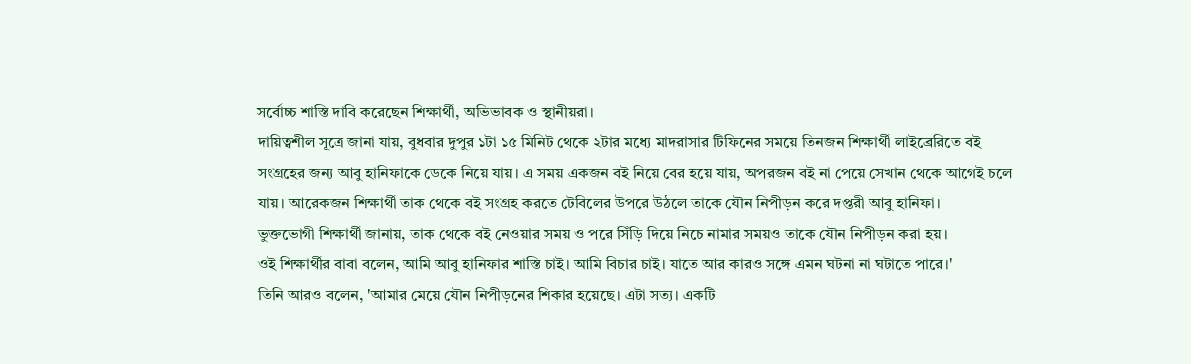সর্বোচ্চ শাস্তি দাবি করেছেন শিক্ষার্থী, অভিভাবক ও স্থানীয়রা।
দায়িত্বশীল সূত্রে জানা যায়, বুধবার দুপুর ১টা ১৫ মিনিট থেকে ২টার মধ্যে মাদরাসার টিফিনের সময়ে তিনজন শিক্ষার্থী লাইব্রেরিতে বই সংগ্রহের জন্য আবু হানিফাকে ডেকে নিয়ে যায়। এ সময় একজন বই নিয়ে বের হয়ে যায়, অপরজন বই না পেয়ে সেখান থেকে আগেই চলে যায়। আরেকজন শিক্ষার্থী তাক থেকে বই সংগ্রহ করতে টেবিলের উপরে উঠলে তাকে যৌন নিপীড়ন করে দপ্তরী আবু হানিফা।
ভুক্তভোগী শিক্ষার্থী জানায়, তাক থেকে বই নেওয়ার সময় ও পরে সিঁড়ি দিয়ে নিচে নামার সময়ও তাকে যৌন নিপীড়ন করা হয়।
ওই শিক্ষার্থীর বাবা বলেন, আমি আবু হানিফার শাস্তি চাই। আমি বিচার চাই। যাতে আর কারও সঙ্গে এমন ঘটনা না ঘটাতে পারে।'
তিনি আরও বলেন, 'আমার মেয়ে যৌন নিপীড়নের শিকার হয়েছে। এটা সত্য। একটি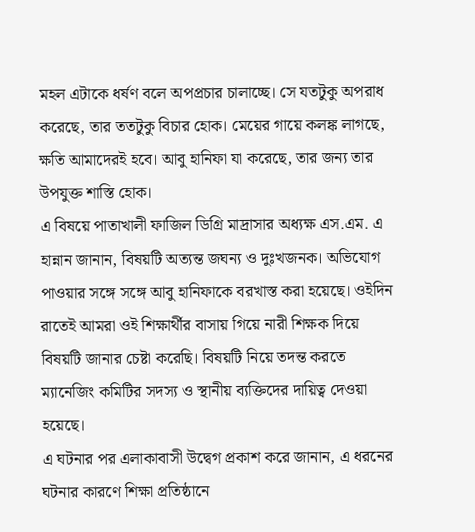মহল এটাকে ধর্ষণ বলে অপপ্রচার চালাচ্ছে। সে যতটুকু অপরাধ করেছে, তার ততটুকু বিচার হোক। মেয়ের গায়ে কলঙ্ক লাগছে, ক্ষতি আমাদেরই হবে। আবু হানিফা যা করেছে, তার জন্য তার উপযুক্ত শাস্তি হোক।
এ বিষয়ে পাতাখালী ফাজিল ডিগ্রি মাদ্রাসার অধ্যক্ষ এস.এম. এ হান্নান জানান, বিষয়টি অত্যন্ত জঘন্য ও দুঃখজনক। অভিযোগ পাওয়ার সঙ্গে সঙ্গে আবু হানিফাকে বরখাস্ত করা হয়েছে। ওইদিন রাতেই আমরা ওই শিক্ষার্থীর বাসায় গিয়ে নারী শিক্ষক দিয়ে বিষয়টি জানার চেষ্টা করেছি। বিষয়টি নিয়ে তদন্ত করতে ম্যানেজিং কমিটির সদস্য ও স্থানীয় ব্যক্তিদের দায়িত্ব দেওয়া হয়েছে।
এ ঘটনার পর এলাকাবাসী উদ্বেগ প্রকাশ করে জানান, এ ধরনের ঘটনার কারণে শিক্ষা প্রতিষ্ঠানে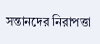সন্তানদের নিরাপত্তা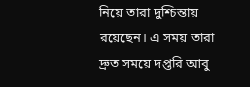নিয়ে তারা দুশ্চিন্তায় রয়েছেন। এ সময় তারা দ্রুত সময়ে দপ্তরি আবু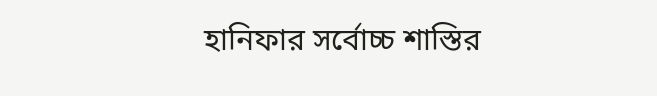হানিফার সর্বোচ্চ শাস্তির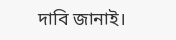দাবি জানাই।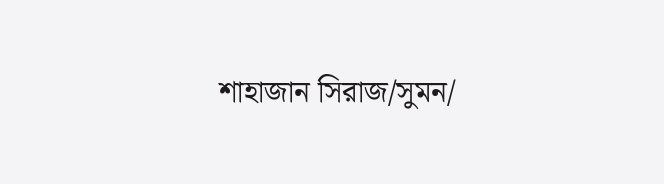শাহাজান সিরাজ/সুমন/